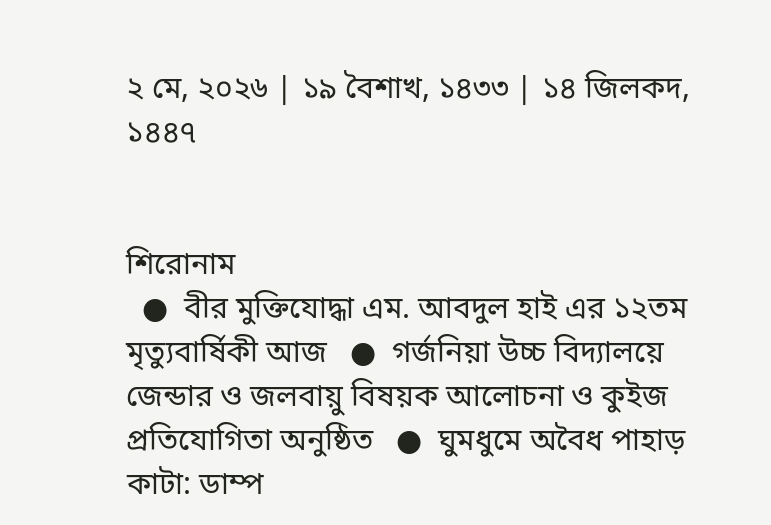২ মে, ২০২৬ | ১৯ বৈশাখ, ১৪৩৩ | ১৪ জিলকদ, ১৪৪৭


শিরোনাম
  ●  বীর মুক্তিযোদ্ধা এম. আবদুল হাই এর ১২তম মৃত্যুবার্ষিকী আজ   ●  গর্জনিয়া উচ্চ বিদ্যালয়ে জেন্ডার ও জলবায়ু বিষয়ক আলোচনা ও কুইজ প্রতিযোগিতা অনুষ্ঠিত   ●  ঘুমধুমে অবৈধ পাহাড় কাটা: ডাম্প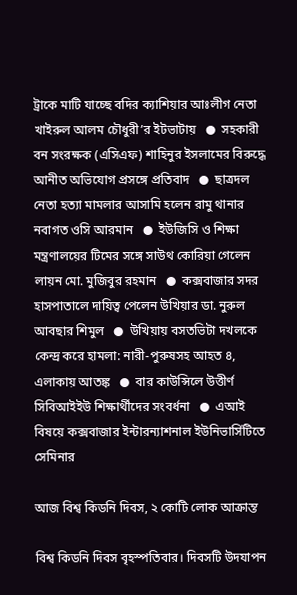ট্রাকে মাটি যাচ্ছে বদির ক্যাশিয়ার আঃলীগ নেতা খাইরুল আলম চৌধুরী’র ইটভাটায়   ●  সহকারী বন সংরক্ষক (এসিএফ) শাহিনুর ইসলামের বিরুদ্ধে আনীত অভিযোগ প্রসঙ্গে প্রতিবাদ   ●  ছাত্রদল নেতা হত্যা মামলার আসামি হলেন রামু থানার নবাগত ওসি আরমান   ●  ইউজিসি ও শিক্ষা মন্ত্রণালয়ের টিমের সঙ্গে সাউথ কোরিয়া গেলেন লায়ন মো. মুজিবুর রহমান   ●  কক্সবাজার সদর হাসপাতালে দায়িত্ব পেলেন উখিয়ার ডা. নুরুল আবছার শিমুল   ●  উখিয়ায় বসতভিটা দখলকে কেন্দ্র করে হামলা: নারী-পুরুষসহ আহত ৪, এলাকায় আতঙ্ক   ●  বার কাউন্সিলে উত্তীর্ণ সিবিআইইউ শিক্ষার্থীদের সংবর্ধনা   ●  এআই বিষয়ে কক্সবাজার ইন্টারন্যাশনাল ইউনিভার্সিটিতে সেমিনার

আজ বিশ্ব কিডনি দিবস, ২ কোটি লোক আক্রান্ত

বিশ্ব কিডনি দিবস বৃহস্পতিবার। দিবসটি উদযাপন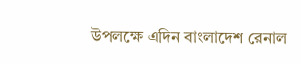উপলক্ষে এদিন বাংলাদেশ রেনাল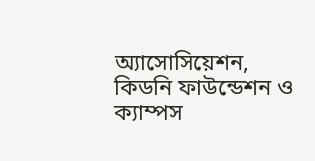অ্যাসোসিয়েশন, কিডনি ফাউন্ডেশন ও ক্যাম্পস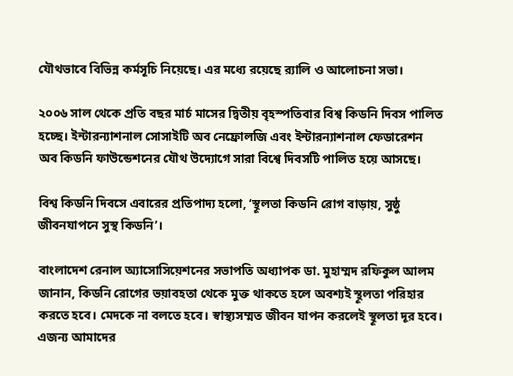যৌথভাবে বিভিন্ন কর্মসূচি নিয়েছে। এর মধ্যে রয়েছে র‌্যালি ও আলোচনা সভা।

২০০৬ সাল থেকে প্রতি বছর মার্চ মাসের দ্বিতীয় বৃহস্পতিবার বিশ্ব কিডনি দিবস পালিত হচ্ছে। ইন্টারন্যাশনাল সোসাইটি অব নেফ্রোলজি এবং ইন্টারন্যাশনাল ফেডারেশন অব কিডনি ফাউন্ডেশনের যৌথ উদ্যোগে সারা বিশ্বে দিবসটি পালিত হয়ে আসছে।

বিশ্ব কিডনি দিবসে এবারের প্রতিপাদ্য হলো, ‘স্থূলতা কিডনি রোগ বাড়ায়, সুষ্ঠু জীবনযাপনে সুস্থ কিডনি’।

বাংলাদেশ রেনাল অ্যাসোসিয়েশনের সভাপতি অধ্যাপক ডা. মুহাম্মদ রফিকুল আলম জানান, কিডনি রোগের ভয়াবহতা থেকে মুক্ত থাকতে হলে অবশ্যই স্থূলতা পরিহার করতে হবে। মেদকে না বলতে হবে। স্বাস্থ্যসম্মত জীবন যাপন করলেই স্থূলতা দূর হবে। এজন্য আমাদের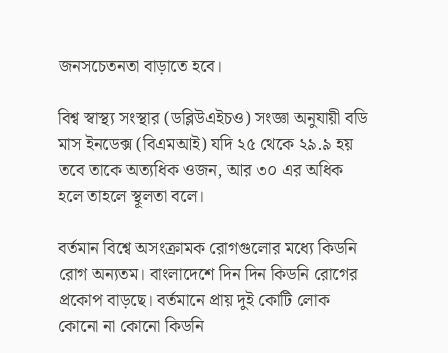জনসচেতনতা বাড়াতে হবে।

বিশ্ব স্বাস্থ্য সংস্থার (ডব্লিউএইচও) সংজ্ঞা অনুযায়ী বডি মাস ইনডেক্স (বিএমআই) যদি ২৫ থেকে ২৯.৯ হয় তবে তাকে অত্যধিক ওজন, আর ৩০ এর অধিক হলে তাহলে স্থূলতা বলে।

বর্তমান বিশ্বে অসংক্রামক রোগগুলোর মধ্যে কিডনি রোগ অন্যতম। বাংলাদেশে দিন দিন কিডনি রোগের প্রকোপ বাড়ছে। বর্তমানে প্রায় দুই কোটি লোক কোনো না কোনো কিডনি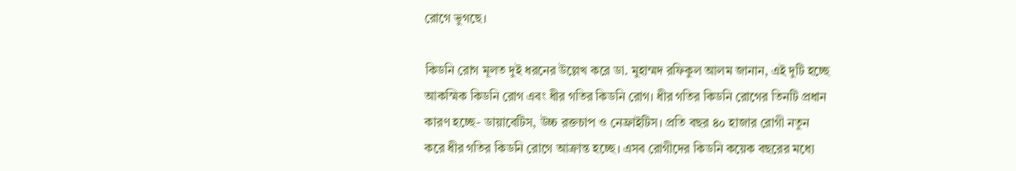রোগে ভুগছে।

কিডনি রোগ মূলত দুই ধরনের উল্লেখ করে ডা. মুহাম্মদ রফিকুল আলম জানান, এই দুটি হচ্ছে আকস্মিক কিডনি রোগ এবং ধীর গতির কিডনি রোগ। ধীর গতির কিডনি রোগের তিনটি প্রধান কারণ হচ্ছে- ডায়াবেটিস, উচ্চ রক্তচাপ ও নেফ্রাইটিস। প্রতি বছর ৪০ হাজার রোগী নতুন করে ধীর গতির কিডনি রোগে আক্রান্ত হচ্ছে। এসব রোগীদের কিডনি কয়েক বছরের মধ্যে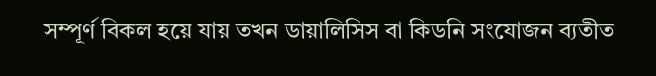সম্পূর্ণ বিকল হয়ে যায় তখন ডায়ালিসিস বা কিডনি সংযোজন ব্যতীত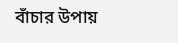বাঁচার উপায়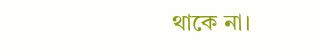থাকে না।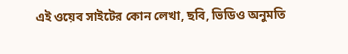এই ওয়েব সাইটের কোন লেখা, ছবি, ভিডিও অনুমতি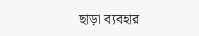ছাড়া ব্যবহার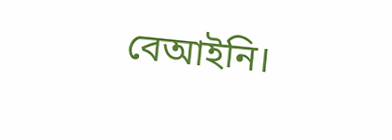বেআইনি।